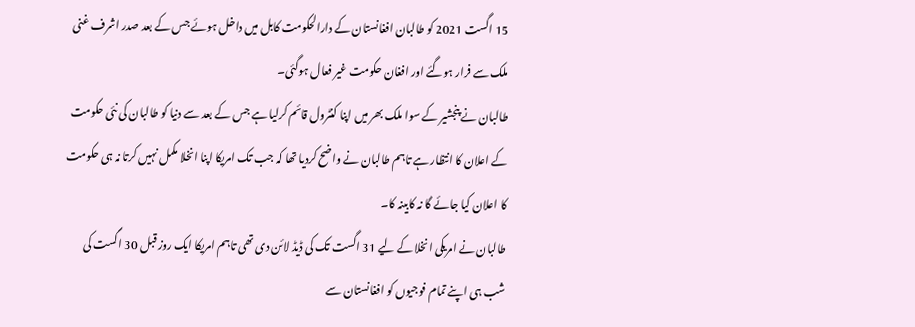15 اگست 2021 کو طالبان افغانستان کے دارالحکومت کابل میں داخل ہوئے جس کے بعد صدر اشرف غنی ملک سے فرار ہوگئے اور افغان حکومت غیر فعال ہوگئی۔
طالبان نے پنجشیر کے سوا ملک بھر میں اپنا کنٹرول قائم کرلیا ہے جس کے بعد سے دنیا کو طالبان کی نئی حکومت کے اعلان کا انتظار ہے تاہم طالبان نے واضح کردیا تھا کہ جب تک امریکا اپنا انخلا مکمل نہیں کرتا نہ ہی حکومت کا اعلان کیا جائے گا نہ کابینہ کا۔
طالبان نے امریکی انخلا کے لیے 31 اگست تک کی ڈیڈ لائن دی تھی تاہم امریکا ایک روز قبل 30 اگست کی شب ہی اپنے تمام فوجیوں کو افغانستان سے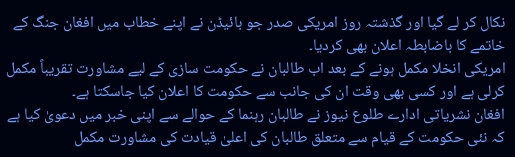نکال کر لے گیا اور گذشتہ روز امریکی صدر جو بائیڈن نے اپنے خطاب میں افغان جنگ کے خاتمے کا باضابطہ اعلان بھی کردیا۔
امریکی انخلا مکمل ہونے کے بعد اب طالبان نے حکومت سازی کے لیے مشاورت تقریباً مکمل کرلی ہے اور کسی بھی وقت ان کی جانب سے حکومت کا اعلان کیا جاسکتا ہے۔
افغان نشریاتی ادارے طلوع نیوز نے طالبان رہنما کے حوالے سے اپنی خبر میں دعویٰ کیا ہے کہ نئی حکومت کے قیام سے متعلق طالبان کی اعلیٰ قیادت کی مشاورت مکمل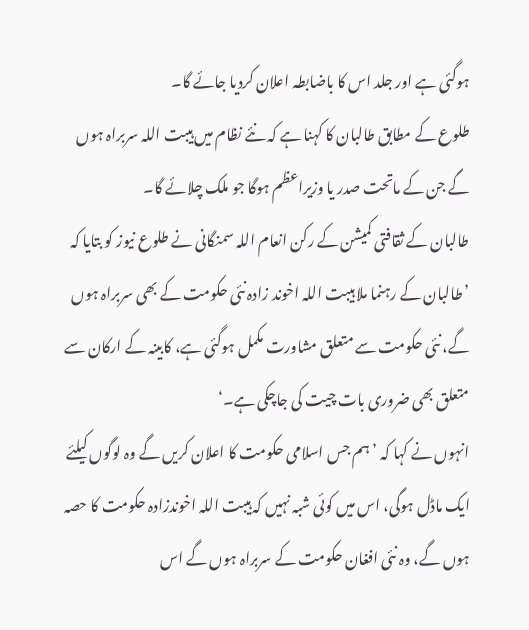ہوگئی ہے اور جلد اس کا باضابطہ اعلان کردیا جائے گا۔
طلوع کے مطابق طالبان کا کہنا ہے کہ نئے نظام میں ہیبت اللہ سربراہ ہوں گے جن کے ماتحت صدر یا وزیراعظم ہوگا جو ملک چلائے گا۔
طالبان کے ثقافتی کمیشن کے رکن انعام اللہ سمنگانی نے طلوع نیوز کو بتایا کہ ’طالبان کے رہنما ملا ہیبت اللہ اخوند زادہ نئی حکومت کے بھی سربراہ ہوں گے، نئی حکومت سے متعلق مشاورت مکمل ہوگئی ہے، کابینہ کے ارکان سے متعلق بھی ضروری بات چیت کی جاچکی ہے۔‘
انہوں نے کہا کہ ’ہم جس اسلامی حکومت کا اعلان کریں گے وہ لوگوں کیلئے ایک ماڈل ہوگی، اس میں کوئی شبہ نہیں کہ ہیبت اللہ اخوندزادہ حکومت کا حصہ ہوں گے، وہ نئی افغان حکومت کے سربراہ ہوں گے اس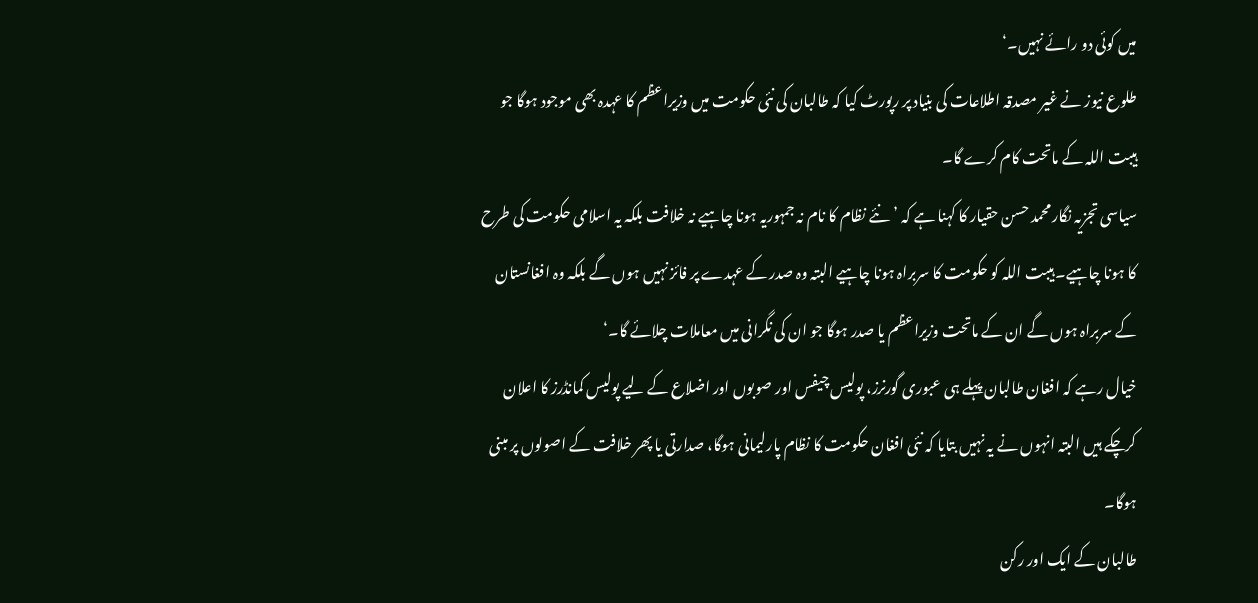میں کوئی دو رائے نہیں۔‘
طلوع نیوز نے غیر مصدقہ اطلاعات کی بنیاد پر رپورٹ کیا کہ طالبان کی نئی حکومت میں وزیراعظم کا عہدہ بھی موجود ہوگا جو ہیبت اللہ کے ماتحت کام کرے گا۔
سیاسی تجزیہ نگار محمد حسن حقیار کا کہنا ہے کہ ’نئے نظام کا نام نہ جمہوریہ ہونا چاہیے نہ خلافت بلکہ یہ اسلامی حکومت کی طرح کا ہونا چاہیے۔ ہیبت اللہ کو حکومت کا سربراہ ہونا چاہیے البتہ وہ صدر کے عہدے پر فائز نہیں ہوں گے بلکہ وہ افغانستان کے سربراہ ہوں گے ان کے ماتحت وزیراعظم یا صدر ہوگا جو ان کی نگرانی میں معاملات چلائے گا۔‘
خیال رہے کہ افغان طالبان پہلے ہی عبوری گورنرز، پولیس چیفس اور صوبوں اور اضلاع کے لیے پولیس کمانڈرز کا اعلان کرچکے ہیں البتہ انہوں نے یہ نہیں بتایا کہ نئی افغان حکومت کا نظام پارلیمانی ہوگا، صدارتی یا پھر خلافت کے اصولوں پر مبنی ہوگا۔
طالبان کے ایک اور رکن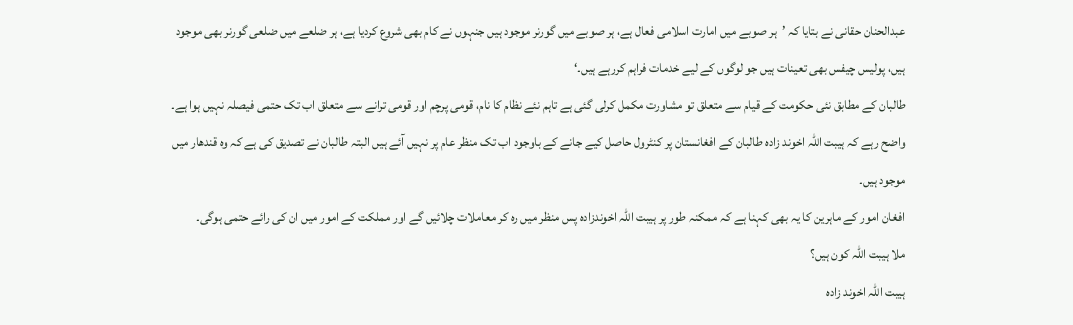عبدالحنان حقانی نے بتایا کہ ’ہر صوبے میں امارت اسلامی فعال ہے، ہر صوبے میں گورنر موجود ہیں جنہوں نے کام بھی شروع کردیا ہے، ہر ضلعے میں ضلعی گورنر بھی موجود ہیں، پولیس چیفس بھی تعینات ہیں جو لوگوں کے لیے خدمات فراہم کررہے ہیں۔‘
طالبان کے مطابق نئی حکومت کے قیام سے متعلق تو مشاورت مکمل کرلی گئی ہے تاہم نئے نظام کا نام، قومی پرچم اور قومی ترانے سے متعلق اب تک حتمی فیصلہ نہیں ہوا ہے۔
واضح رہے کہ ہیبت اللہ اخوند زادہ طالبان کے افغانستان پر کنٹرول حاصل کیے جانے کے باوجود اب تک منظر عام پر نہیں آئے ہیں البتہ طالبان نے تصدیق کی ہے کہ وہ قندھار میں موجود ہیں۔
افغان امور کے ماہرین کا یہ بھی کہنا ہے کہ ممکنہ طور پر ہیبت اللہ اخوندزادہ پس منظر میں رہ کر معاملات چلائیں گے اور مملکت کے امور میں ان کی رائے حتمی ہوگی۔
ملا ہیبت اللہ کون ہیں؟
ہیبت اللہ اخوند زادہ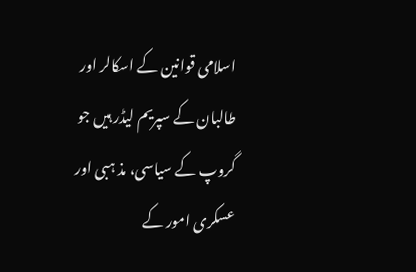اسلامی قوانین کے اسکالر اور طالبان کے سپریم لیڈر ہیں جو گروپ کے سیاسی، مذ ہبی اور عسکری امور کے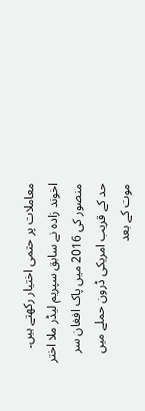معاملات پر حتمی اختیار رکھتے ہیں۔
اخوند زادہ نے سابق سپریم لیڈر ملا اختر منصور کی 2016 میں پاک افغان سر حد کے قریب امریکی ڈرون حملے میں موت کے بعد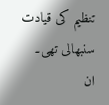تنظیم کی قیادت سنبھالی تھی۔
ان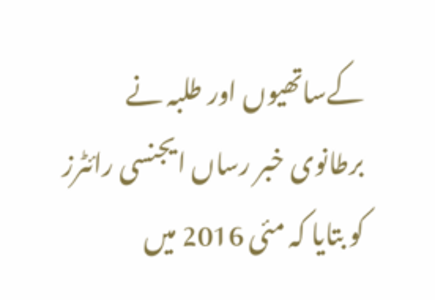کےساتھیوں اور طلبہ نے برطانوی خبر رساں ایجنسی رائٹرز کو بتایا کہ مئی 2016 میں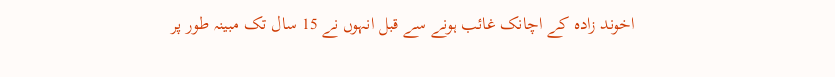اخوند زادہ کے اچانک غائب ہونے سے قبل انہوں نے 15 سال تک مبینہ طور پر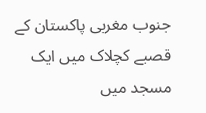جنوب مغربی پاکستان کے قصبے کچلاک میں ایک مسجد میں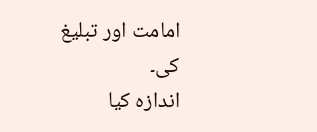امامت اور تبلیغ کی۔
اندازہ کیا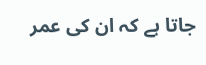جاتا ہے کہ ان کی عمر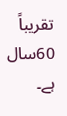تقریباً 60سال ہے۔